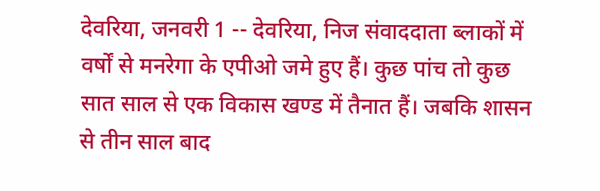देवरिया, जनवरी 1 -- देवरिया, निज संवाददाता ब्लाकों में वर्षों से मनरेगा के एपीओ जमे हुए हैं। कुछ पांच तो कुछ सात साल से एक विकास खण्ड में तैनात हैं। जबकि शासन से तीन साल बाद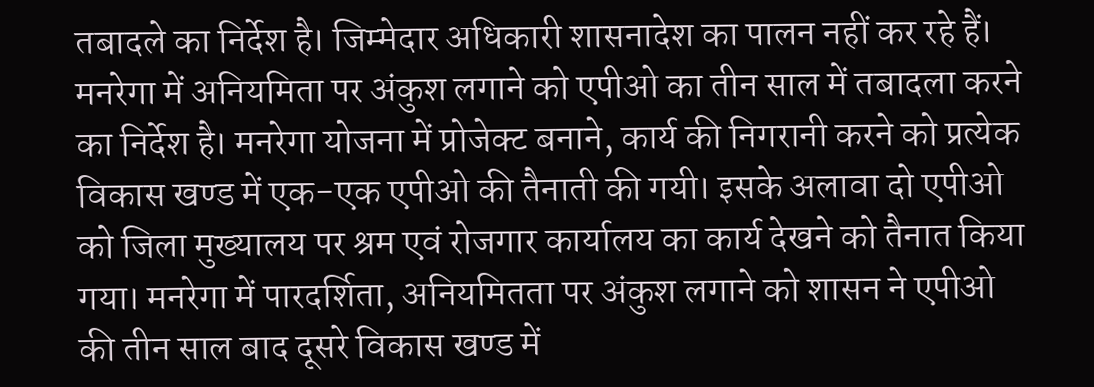तबादले का निर्देश है। जिम्मेदार अधिकारी शासनादेश का पालन नहीं कर रहे हैं। मनरेगा में अनियमिता पर अंकुश लगाने को एपीओ का तीन साल में तबादला करने का निर्देश है। मनरेगा योजना में प्रोजेक्ट बनाने, कार्य की निगरानी करने को प्रत्येक विकास खण्ड में एक-एक एपीओ की तैनाती की गयी। इसके अलावा दो एपीओ को जिला मुख्यालय पर श्रम एवं रोजगार कार्यालय का कार्य देखने को तैनात किया गया। मनरेगा में पारदर्शिता, अनियमितता पर अंकुश लगाने को शासन ने एपीओ की तीन साल बाद दूसरे विकास खण्ड में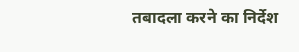तबादला करने का निर्देश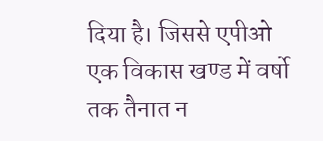दिया है। जिससे एपीओ एक विकास खण्ड में वर्षो तक तैनात न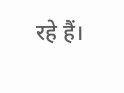रहे हैं।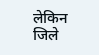लेकिन जिले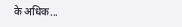के अधिक...